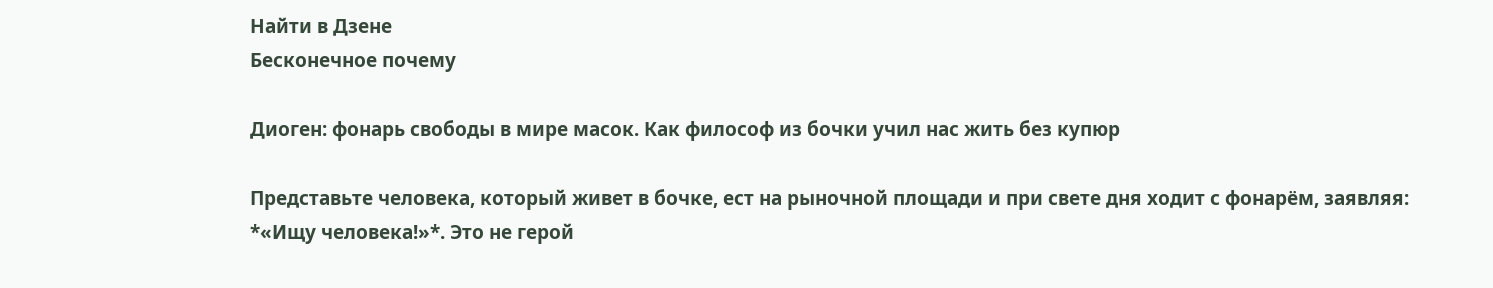Найти в Дзене
Бесконечное почему

Диоген: фонарь свободы в мире масок. Как философ из бочки учил нас жить без купюр

Представьте человека, который живет в бочке, ест на рыночной площади и при свете дня ходит с фонарём, заявляя: *«Ищу человека!»*. Это не герой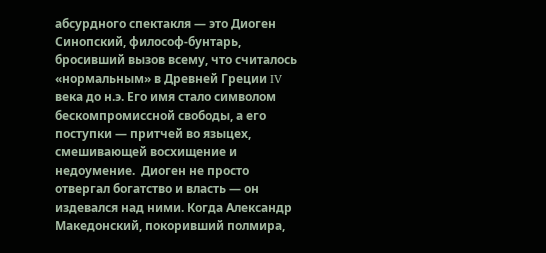абсурдного спектакля — это Диоген Синопский, философ-бунтарь, бросивший вызов всему, что считалось «нормальным» в Древней Греции IV века до н.э. Его имя стало символом бескомпромиссной свободы, а его поступки — притчей во языцех, смешивающей восхищение и недоумение.  Диоген не просто отвергал богатство и власть — он издевался над ними. Когда Александр Македонский, покоривший полмира,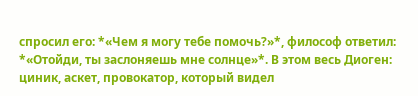спросил его: *«Чем я могу тебе помочь?»*, философ ответил: *«Отойди, ты заслоняешь мне солнце»*. В этом весь Диоген: циник, аскет, провокатор, который видел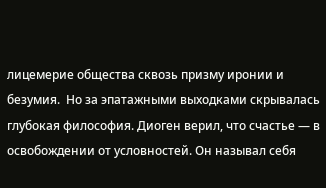лицемерие общества сквозь призму иронии и безумия.  Но за эпатажными выходками скрывалась глубокая философия. Диоген верил, что счастье — в освобождении от условностей. Он называл себя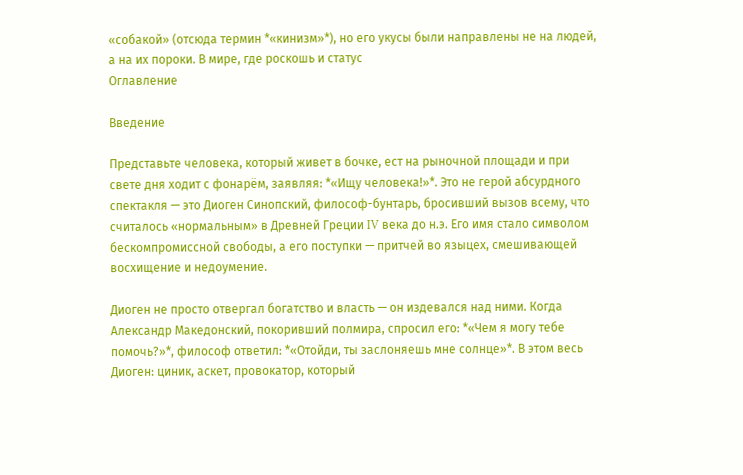«собакой» (отсюда термин *«кинизм»*), но его укусы были направлены не на людей, а на их пороки. В мире, где роскошь и статус
Оглавление

Введение

Представьте человека, который живет в бочке, ест на рыночной площади и при свете дня ходит с фонарём, заявляя: *«Ищу человека!»*. Это не герой абсурдного спектакля — это Диоген Синопский, философ-бунтарь, бросивший вызов всему, что считалось «нормальным» в Древней Греции IV века до н.э. Его имя стало символом бескомпромиссной свободы, а его поступки — притчей во языцех, смешивающей восхищение и недоумение.

Диоген не просто отвергал богатство и власть — он издевался над ними. Когда Александр Македонский, покоривший полмира, спросил его: *«Чем я могу тебе помочь?»*, философ ответил: *«Отойди, ты заслоняешь мне солнце»*. В этом весь Диоген: циник, аскет, провокатор, который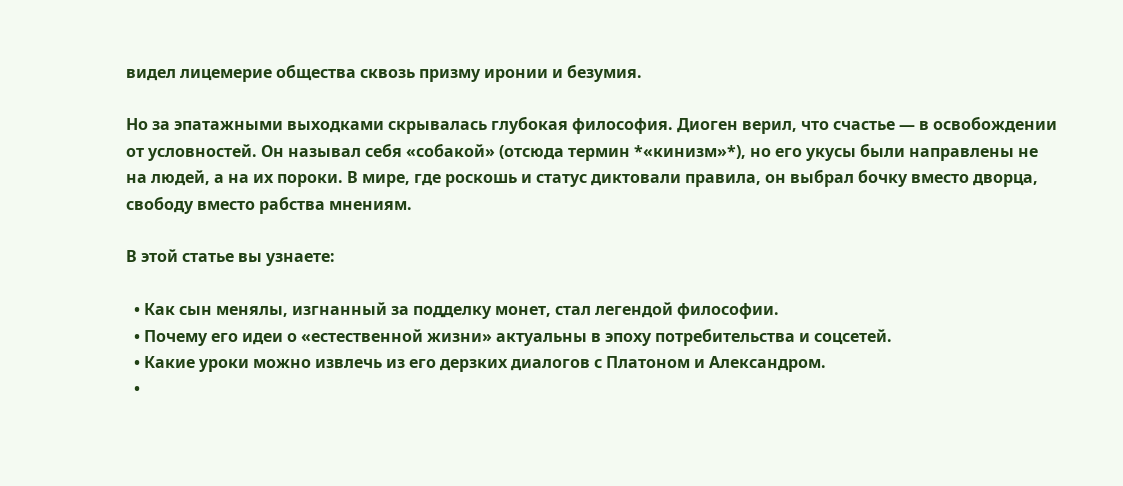видел лицемерие общества сквозь призму иронии и безумия.

Но за эпатажными выходками скрывалась глубокая философия. Диоген верил, что счастье — в освобождении от условностей. Он называл себя «собакой» (отсюда термин *«кинизм»*), но его укусы были направлены не на людей, а на их пороки. В мире, где роскошь и статус диктовали правила, он выбрал бочку вместо дворца, свободу вместо рабства мнениям.

В этой статье вы узнаете:

  • Как сын менялы, изгнанный за подделку монет, стал легендой философии.
  • Почему его идеи о «естественной жизни» актуальны в эпоху потребительства и соцсетей.
  • Какие уроки можно извлечь из его дерзких диалогов с Платоном и Александром.
  •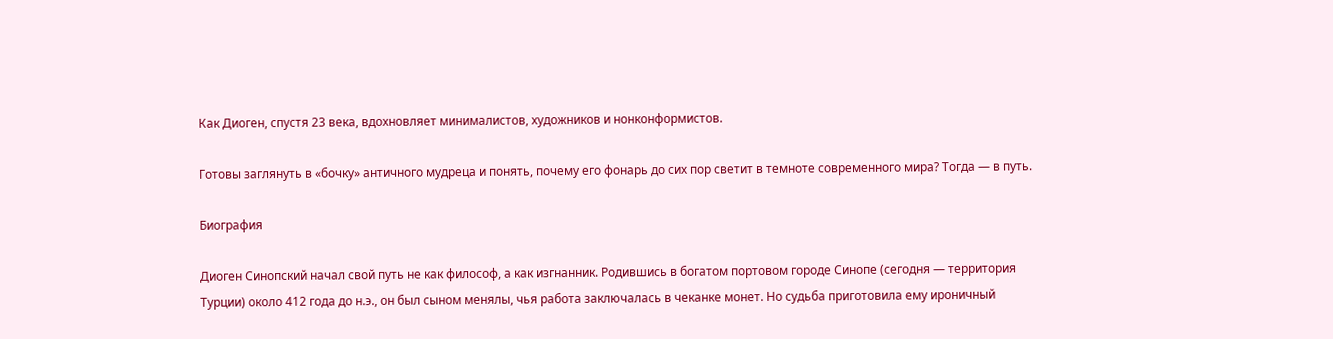Как Диоген, спустя 23 века, вдохновляет минималистов, художников и нонконформистов.

Готовы заглянуть в «бочку» античного мудреца и понять, почему его фонарь до сих пор светит в темноте современного мира? Тогда — в путь.

Биография

Диоген Синопский начал свой путь не как философ, а как изгнанник. Родившись в богатом портовом городе Синопе (сегодня — территория Турции) около 412 года до н.э., он был сыном менялы, чья работа заключалась в чеканке монет. Но судьба приготовила ему ироничный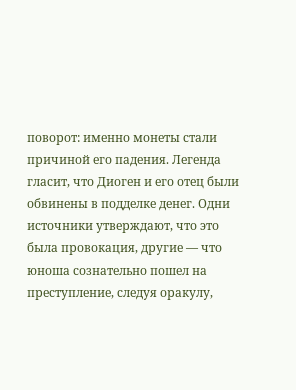поворот: именно монеты стали причиной его падения. Легенда гласит, что Диоген и его отец были обвинены в подделке денег. Одни источники утверждают, что это была провокация, другие — что юноша сознательно пошел на преступление, следуя оракулу,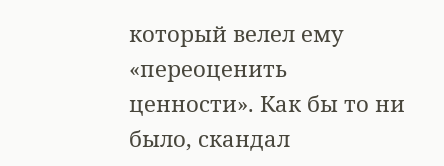который велел ему «переоценить ценности». Как бы то ни было, скандал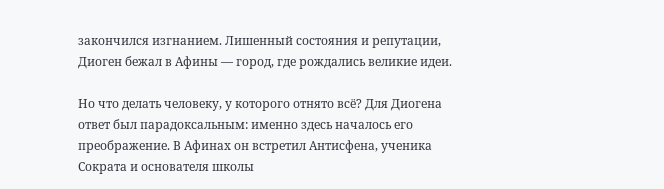закончился изгнанием. Лишенный состояния и репутации, Диоген бежал в Афины — город, где рождались великие идеи.

Но что делать человеку, у которого отнято всё? Для Диогена ответ был парадоксальным: именно здесь началось его преображение. В Афинах он встретил Антисфена, ученика Сократа и основателя школы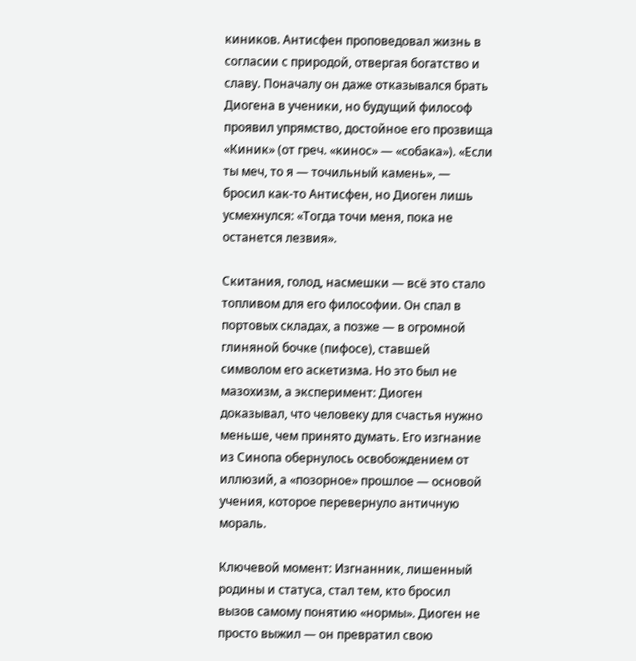киников. Антисфен проповедовал жизнь в согласии с природой, отвергая богатство и славу. Поначалу он даже отказывался брать Диогена в ученики, но будущий философ проявил упрямство, достойное его прозвища «Киник» (от греч. «кинос» — «собака»). «Если ты меч, то я — точильный камень», — бросил как-то Антисфен, но Диоген лишь усмехнулся: «Тогда точи меня, пока не останется лезвия».

Скитания, голод, насмешки — всё это стало топливом для его философии. Он спал в портовых складах, а позже — в огромной глиняной бочке (пифосе), ставшей символом его аскетизма. Но это был не мазохизм, а эксперимент: Диоген доказывал, что человеку для счастья нужно меньше, чем принято думать. Его изгнание из Синопа обернулось освобождением от иллюзий, а «позорное» прошлое — основой учения, которое перевернуло античную мораль.

Ключевой момент: Изгнанник, лишенный родины и статуса, стал тем, кто бросил вызов самому понятию «нормы». Диоген не просто выжил — он превратил свою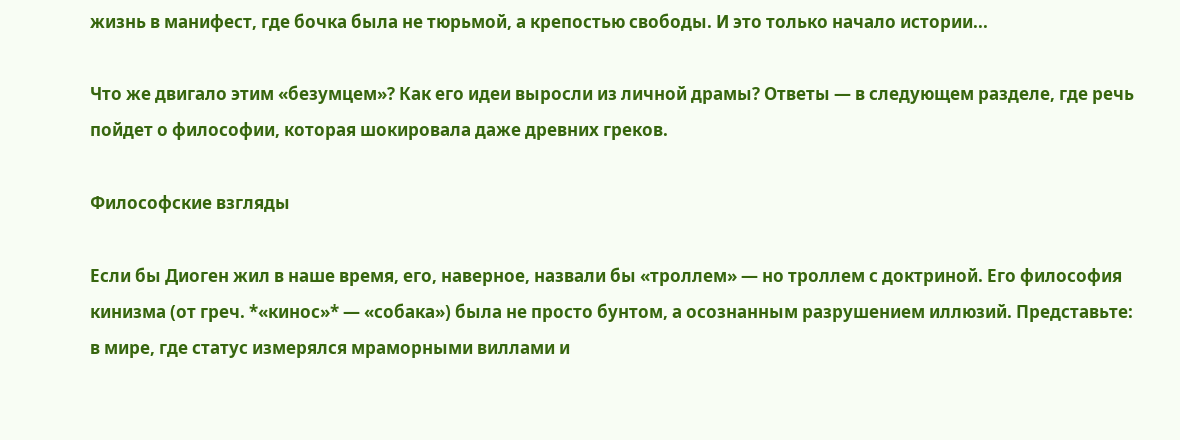жизнь в манифест, где бочка была не тюрьмой, а крепостью свободы. И это только начало истории...

Что же двигало этим «безумцем»? Как его идеи выросли из личной драмы? Ответы — в следующем разделе, где речь пойдет о философии, которая шокировала даже древних греков.

Философские взгляды

Если бы Диоген жил в наше время, его, наверное, назвали бы «троллем» — но троллем с доктриной. Его философия кинизма (от греч. *«кинос»* — «собака») была не просто бунтом, а осознанным разрушением иллюзий. Представьте: в мире, где статус измерялся мраморными виллами и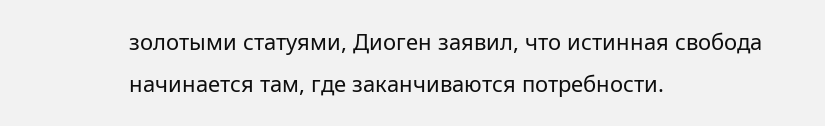золотыми статуями, Диоген заявил, что истинная свобода начинается там, где заканчиваются потребности.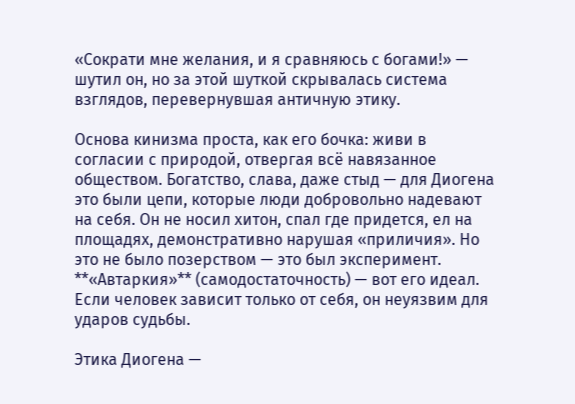«Сократи мне желания, и я сравняюсь с богами!» — шутил он, но за этой шуткой скрывалась система взглядов, перевернувшая античную этику.

Основа кинизма проста, как его бочка: живи в согласии с природой, отвергая всё навязанное обществом. Богатство, слава, даже стыд — для Диогена это были цепи, которые люди добровольно надевают на себя. Он не носил хитон, спал где придется, ел на площадях, демонстративно нарушая «приличия». Но это не было позерством — это был эксперимент. **«Автаркия»** (самодостаточность) — вот его идеал. Если человек зависит только от себя, он неуязвим для ударов судьбы.

Этика Диогена —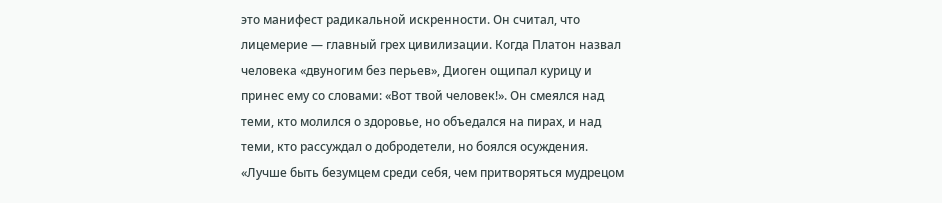это манифест радикальной искренности. Он считал, что лицемерие — главный грех цивилизации. Когда Платон назвал человека «двуногим без перьев», Диоген ощипал курицу и принес ему со словами: «Вот твой человек!». Он смеялся над теми, кто молился о здоровье, но объедался на пирах, и над теми, кто рассуждал о добродетели, но боялся осуждения. «Лучше быть безумцем среди себя, чем притворяться мудрецом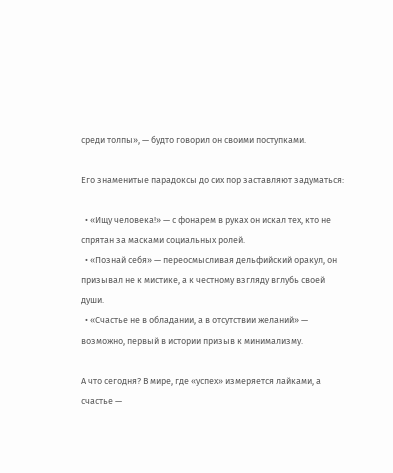среди толпы», — будто говорил он своими поступками.

Его знаменитые парадоксы до сих пор заставляют задуматься:

  • «Ищу человека!» — с фонарем в руках он искал тех, кто не спрятан за масками социальных ролей.
  • «Познай себя» — переосмысливая дельфийский оракул, он призывал не к мистике, а к честному взгляду вглубь своей души.
  • «Счастье не в обладании, а в отсутствии желаний» — возможно, первый в истории призыв к минимализму.

А что сегодня? В мире, где «успех» измеряется лайками, а счастье —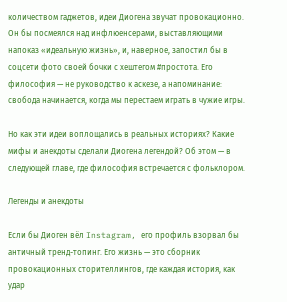количеством гаджетов, идеи Диогена звучат провокационно. Он бы посмеялся над инфлюенсерами, выставляющими напоказ «идеальную жизнь», и, наверное, запостил бы в соцсети фото своей бочки с хештегом #простота. Его философия — не руководство к аскезе, а напоминание: свобода начинается, когда мы перестаем играть в чужие игры.

Но как эти идеи воплощались в реальных историях? Какие мифы и анекдоты сделали Диогена легендой? Об этом — в следующей главе, где философия встречается с фольклором.

Легенды и анекдоты

Если бы Диоген вёл Instagram, его профиль взорвал бы античный тренд-топинг. Его жизнь — это сборник провокационных сторителлингов, где каждая история, как удар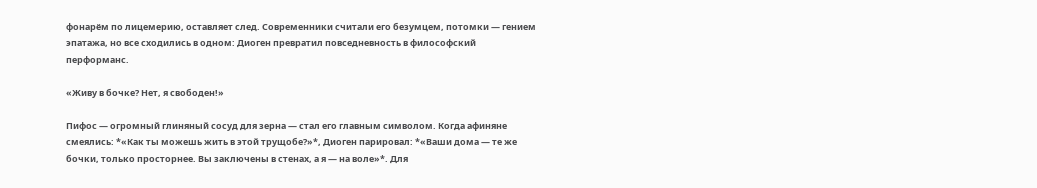фонарём по лицемерию, оставляет след. Современники считали его безумцем, потомки — гением эпатажа, но все сходились в одном: Диоген превратил повседневность в философский перформанс.

«Живу в бочке? Нет, я свободен!»

Пифос — огромный глиняный сосуд для зерна — стал его главным символом. Когда афиняне смеялись: *«Как ты можешь жить в этой трущобе?»*, Диоген парировал: *«Ваши дома — те же бочки, только просторнее. Вы заключены в стенах, а я — на воле»*. Для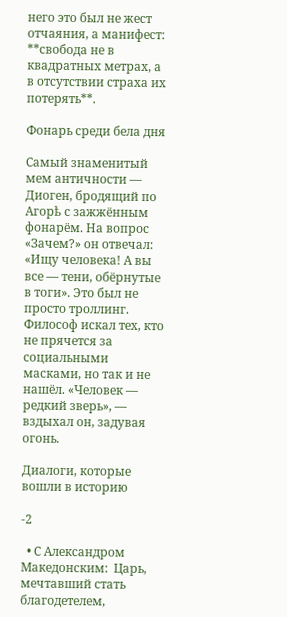него это был не жест отчаяния, а манифест: **свобода не в квадратных метрах, а в отсутствии страха их потерять**.

Фонарь среди бела дня

Самый знаменитый мем античности — Диоген, бродящий по Агорѣ с зажжённым фонарём. На вопрос «Зачем?» он отвечал: «Ищу человека! А вы все — тени, обёрнутые в тоги». Это был не просто троллинг. Философ искал тех, кто не прячется за социальными масками, но так и не нашёл. «Человек — редкий зверь», — вздыхал он, задувая огонь.

Диалоги, которые вошли в историю

-2

  • С Александром Македонским:  Царь, мечтавший стать благодетелем,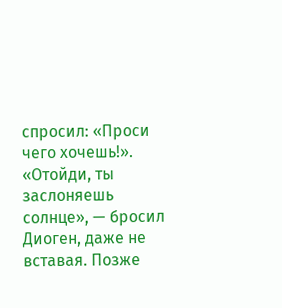спросил: «Проси чего хочешь!».  «Отойди, ты заслоняешь солнце», — бросил Диоген, даже не вставая. Позже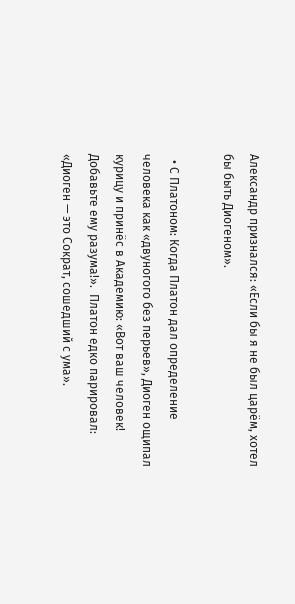Александр признался: «Если бы я не был царём, хотел бы быть Диогеном».

  • С Платоном: Когда Платон дал определение человека как «двуногого без перьев», Диоген ощипал курицу и принёс в Академию: «Вот ваш человек! Добавьте ему разума!».  Платон едко парировал: «Диоген — это Сократ, сошедший с ума».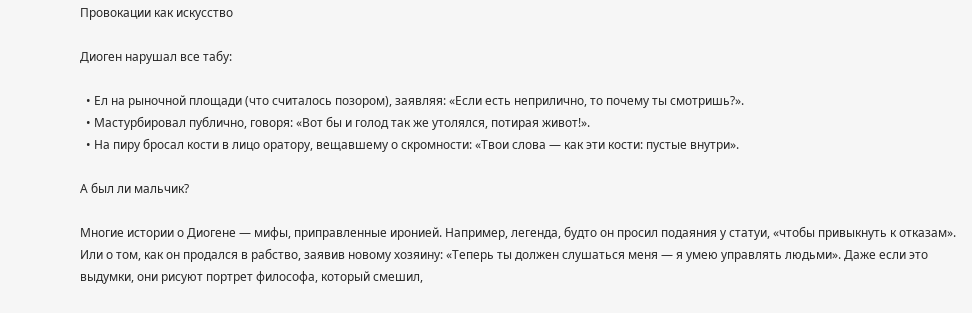Провокации как искусство

Диоген нарушал все табу:

  • Ел на рыночной площади (что считалось позором), заявляя: «Если есть неприлично, то почему ты смотришь?».
  • Мастурбировал публично, говоря: «Вот бы и голод так же утолялся, потирая живот!».
  • На пиру бросал кости в лицо оратору, вещавшему о скромности: «Твои слова — как эти кости: пустые внутри».

А был ли мальчик?

Многие истории о Диогене — мифы, приправленные иронией. Например, легенда, будто он просил подаяния у статуи, «чтобы привыкнуть к отказам». Или о том, как он продался в рабство, заявив новому хозяину: «Теперь ты должен слушаться меня — я умею управлять людьми». Даже если это выдумки, они рисуют портрет философа, который смешил,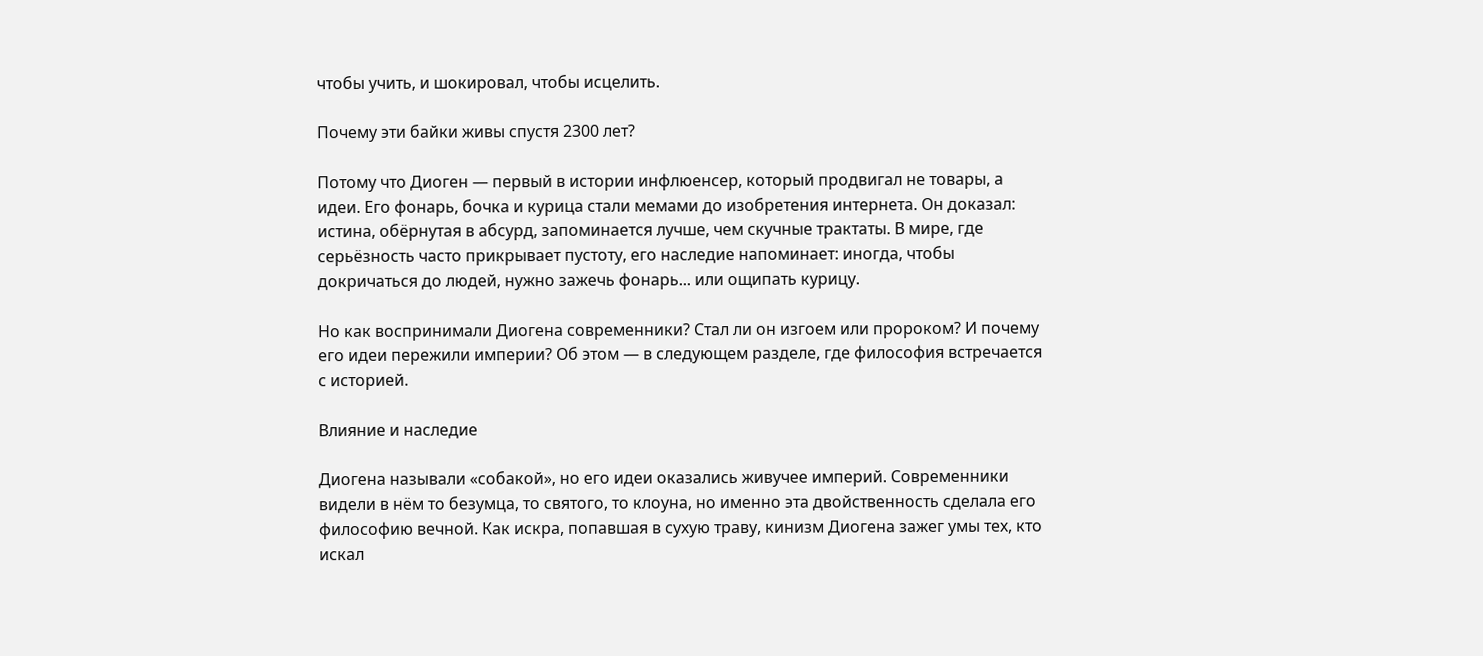чтобы учить, и шокировал, чтобы исцелить.

Почему эти байки живы спустя 2300 лет?

Потому что Диоген — первый в истории инфлюенсер, который продвигал не товары, а идеи. Его фонарь, бочка и курица стали мемами до изобретения интернета. Он доказал: истина, обёрнутая в абсурд, запоминается лучше, чем скучные трактаты. В мире, где серьёзность часто прикрывает пустоту, его наследие напоминает: иногда, чтобы докричаться до людей, нужно зажечь фонарь... или ощипать курицу.

Но как воспринимали Диогена современники? Стал ли он изгоем или пророком? И почему его идеи пережили империи? Об этом — в следующем разделе, где философия встречается с историей.

Влияние и наследие

Диогена называли «собакой», но его идеи оказались живучее империй. Современники видели в нём то безумца, то святого, то клоуна, но именно эта двойственность сделала его философию вечной. Как искра, попавшая в сухую траву, кинизм Диогена зажег умы тех, кто искал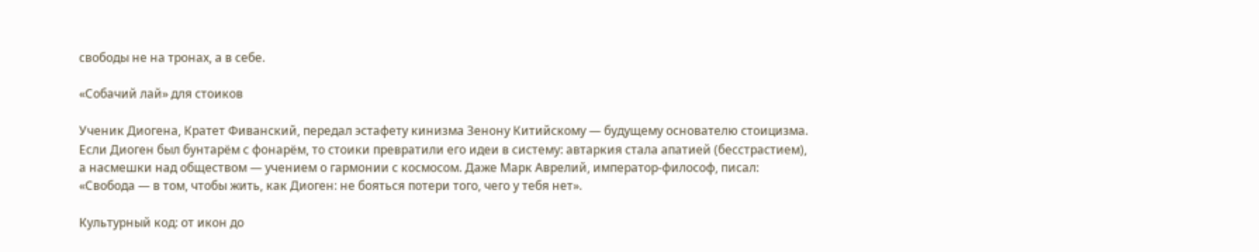свободы не на тронах, а в себе.

«Собачий лай» для стоиков

Ученик Диогена, Кратет Фиванский, передал эстафету кинизма Зенону Китийскому — будущему основателю стоицизма. Если Диоген был бунтарём с фонарём, то стоики превратили его идеи в систему: автаркия стала апатией (бесстрастием), а насмешки над обществом — учением о гармонии с космосом. Даже Марк Аврелий, император-философ, писал: «Свобода — в том, чтобы жить, как Диоген: не бояться потери того, чего у тебя нет».

Культурный код: от икон до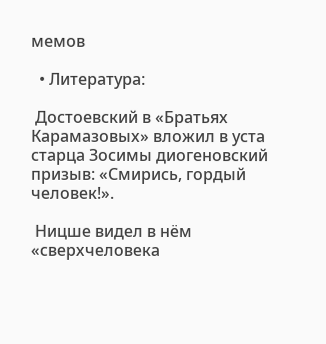мемов

  • Литература:

 Достоевский в «Братьях Карамазовых» вложил в уста старца Зосимы диогеновский призыв: «Смирись, гордый человек!».

 Ницше видел в нём «сверхчеловека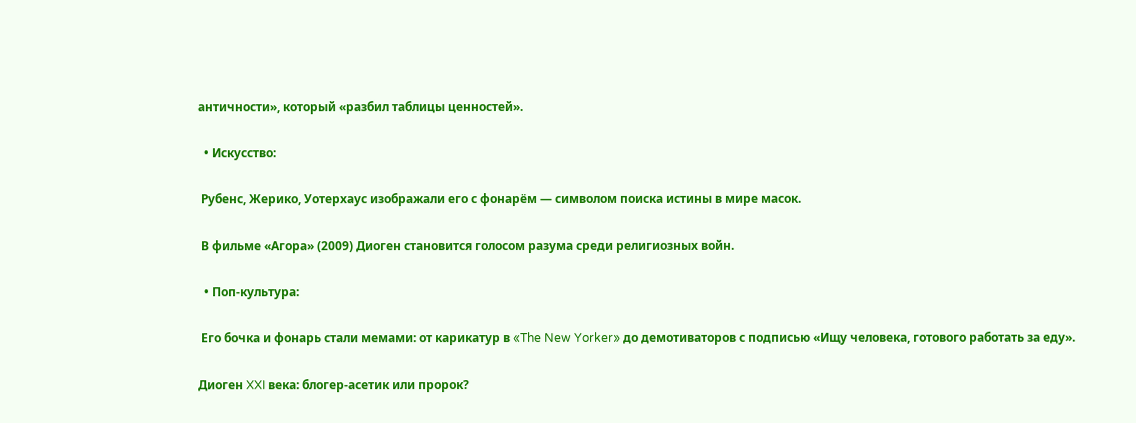античности», который «разбил таблицы ценностей».

  • Искусство:

 Рубенс, Жерико, Уотерхаус изображали его с фонарём — символом поиска истины в мире масок.

 В фильме «Агора» (2009) Диоген становится голосом разума среди религиозных войн.

  • Поп-культура:

 Его бочка и фонарь стали мемами: от карикатур в «The New Yorker» до демотиваторов с подписью «Ищу человека, готового работать за еду».

Диоген XXI века: блогер-асетик или пророк?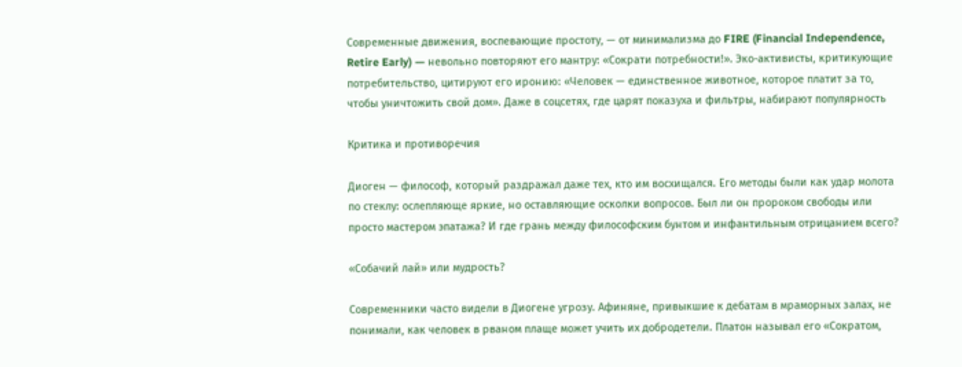Современные движения, воспевающие простоту, — от минимализма до FIRE (Financial Independence, Retire Early) — невольно повторяют его мантру: «Сократи потребности!». Эко-активисты, критикующие потребительство, цитируют его иронию: «Человек — единственное животное, которое платит за то, чтобы уничтожить свой дом». Даже в соцсетях, где царят показуха и фильтры, набирают популярность

Критика и противоречия

Диоген — философ, который раздражал даже тех, кто им восхищался. Его методы были как удар молота по стеклу: ослепляюще яркие, но оставляющие осколки вопросов. Был ли он пророком свободы или просто мастером эпатажа? И где грань между философским бунтом и инфантильным отрицанием всего?

«Собачий лай» или мудрость?

Современники часто видели в Диогене угрозу. Афиняне, привыкшие к дебатам в мраморных залах, не понимали, как человек в рваном плаще может учить их добродетели. Платон называл его «Сократом,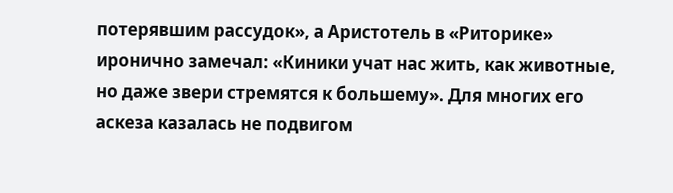потерявшим рассудок», а Аристотель в «Риторике» иронично замечал: «Киники учат нас жить, как животные, но даже звери стремятся к большему». Для многих его аскеза казалась не подвигом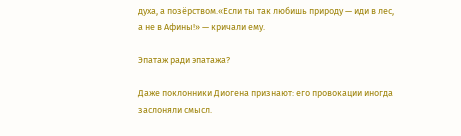духа, а позёрством.«Если ты так любишь природу — иди в лес, а не в Афины!» — кричали ему.

Эпатаж ради эпатажа?

Даже поклонники Диогена признают: его провокации иногда заслоняли смысл.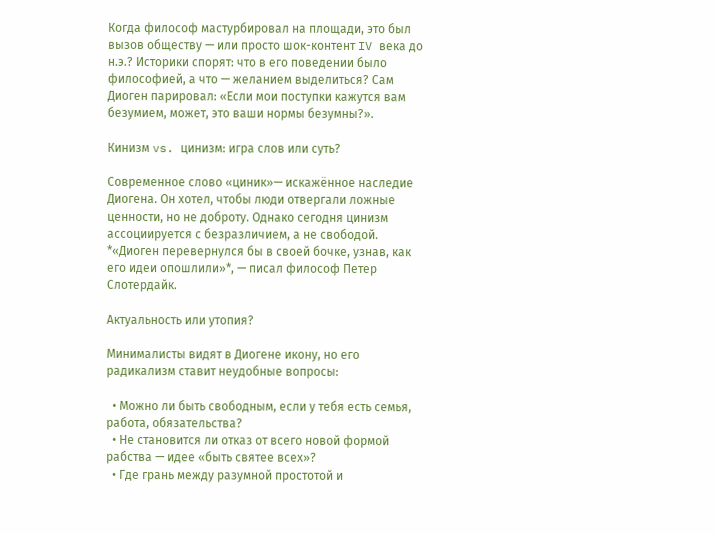Когда философ мастурбировал на площади, это был вызов обществу — или просто шок-контент IV века до н.э.? Историки спорят: что в его поведении было философией, а что — желанием выделиться? Сам Диоген парировал: «Если мои поступки кажутся вам безумием, может, это ваши нормы безумны?».

Кинизм vs. цинизм: игра слов или суть?

Современное слово «циник»— искажённое наследие Диогена. Он хотел, чтобы люди отвергали ложные ценности, но не доброту. Однако сегодня цинизм ассоциируется с безразличием, а не свободой. *«Диоген перевернулся бы в своей бочке, узнав, как его идеи опошлили»*, — писал философ Петер Слотердайк.

Актуальность или утопия?

Минималисты видят в Диогене икону, но его радикализм ставит неудобные вопросы:

  • Можно ли быть свободным, если у тебя есть семья, работа, обязательства?
  • Не становится ли отказ от всего новой формой рабства — идее «быть святее всех»?
  • Где грань между разумной простотой и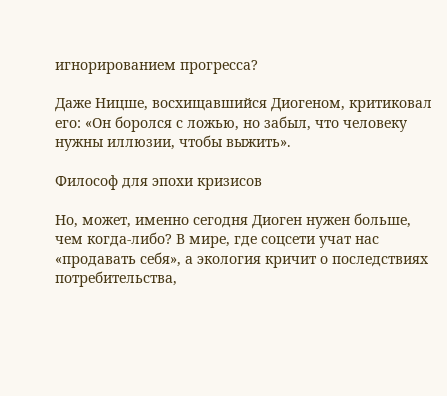игнорированием прогресса?

Даже Ницше, восхищавшийся Диогеном, критиковал его: «Он боролся с ложью, но забыл, что человеку нужны иллюзии, чтобы выжить».

Философ для эпохи кризисов

Но, может, именно сегодня Диоген нужен больше, чем когда-либо? В мире, где соцсети учат нас «продавать себя», а экология кричит о последствиях потребительства,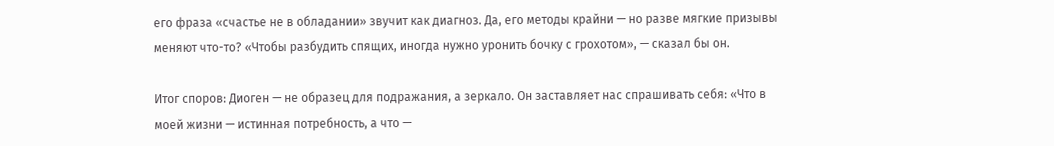его фраза «счастье не в обладании» звучит как диагноз. Да, его методы крайни — но разве мягкие призывы меняют что-то? «Чтобы разбудить спящих, иногда нужно уронить бочку с грохотом», — сказал бы он.

Итог споров: Диоген — не образец для подражания, а зеркало. Он заставляет нас спрашивать себя: «Что в моей жизни — истинная потребность, а что —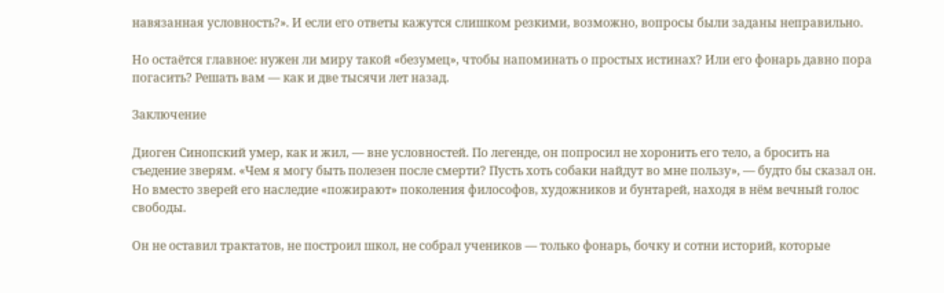навязанная условность?». И если его ответы кажутся слишком резкими, возможно, вопросы были заданы неправильно.

Но остаётся главное: нужен ли миру такой «безумец», чтобы напоминать о простых истинах? Или его фонарь давно пора погасить? Решать вам — как и две тысячи лет назад.

Заключение

Диоген Синопский умер, как и жил, — вне условностей. По легенде, он попросил не хоронить его тело, а бросить на съедение зверям. «Чем я могу быть полезен после смерти? Пусть хоть собаки найдут во мне пользу», — будто бы сказал он. Но вместо зверей его наследие «пожирают» поколения философов, художников и бунтарей, находя в нём вечный голос свободы.

Он не оставил трактатов, не построил школ, не собрал учеников — только фонарь, бочку и сотни историй, которые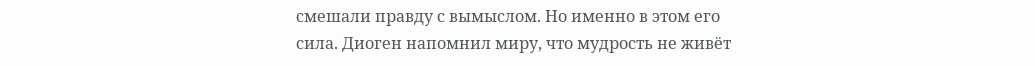смешали правду с вымыслом. Но именно в этом его сила. Диоген напомнил миру, что мудрость не живёт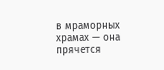в мраморных храмах — она прячется